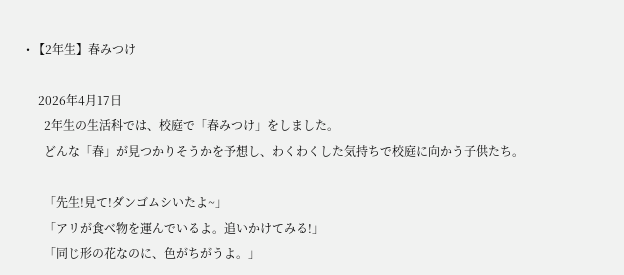• 【2年生】春みつけ

    2026年4月17日
      2年生の生活科では、校庭で「春みつけ」をしました。
      どんな「春」が見つかりそうかを予想し、わくわくした気持ちで校庭に向かう子供たち。

      「先生!見て!ダンゴムシいたよ~」
      「アリが食べ物を運んでいるよ。追いかけてみる!」
      「同じ形の花なのに、色がちがうよ。」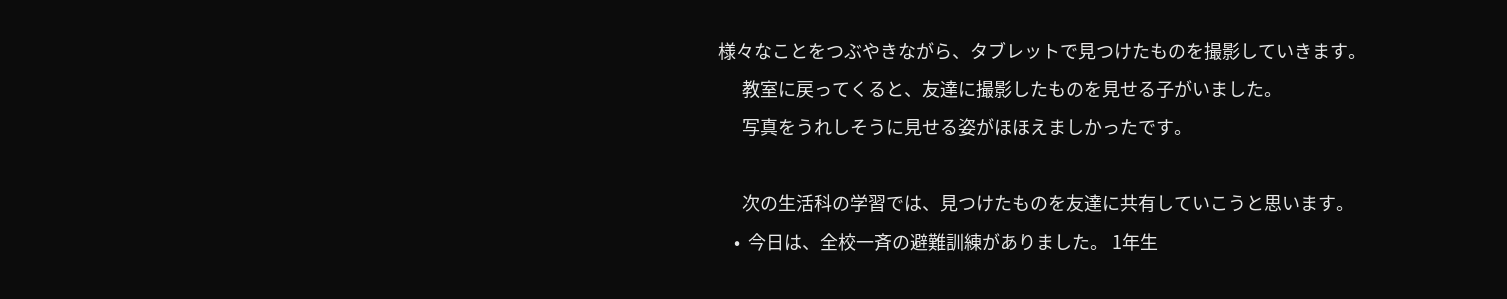様々なことをつぶやきながら、タブレットで見つけたものを撮影していきます。
      教室に戻ってくると、友達に撮影したものを見せる子がいました。
      写真をうれしそうに見せる姿がほほえましかったです。

      次の生活科の学習では、見つけたものを友達に共有していこうと思います。
    •  今日は、全校一斉の避難訓練がありました。 1年生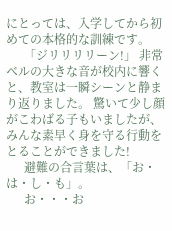にとっては、入学してから初めての本格的な訓練です。
      「ジリリリリーン!」 非常ベルの大きな音が校内に響くと、教室は一瞬シーンと静まり返りました。 驚いて少し顔がこわばる子もいましたが、みんな素早く身を守る行動をとることができました!
      避難の合言葉は、「お・は・し・も」。
      お・・・お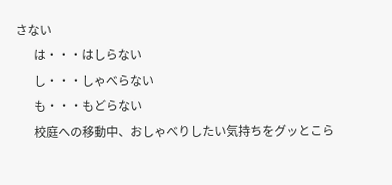さない
      は・・・はしらない
      し・・・しゃべらない
      も・・・もどらない
      校庭への移動中、おしゃべりしたい気持ちをグッとこら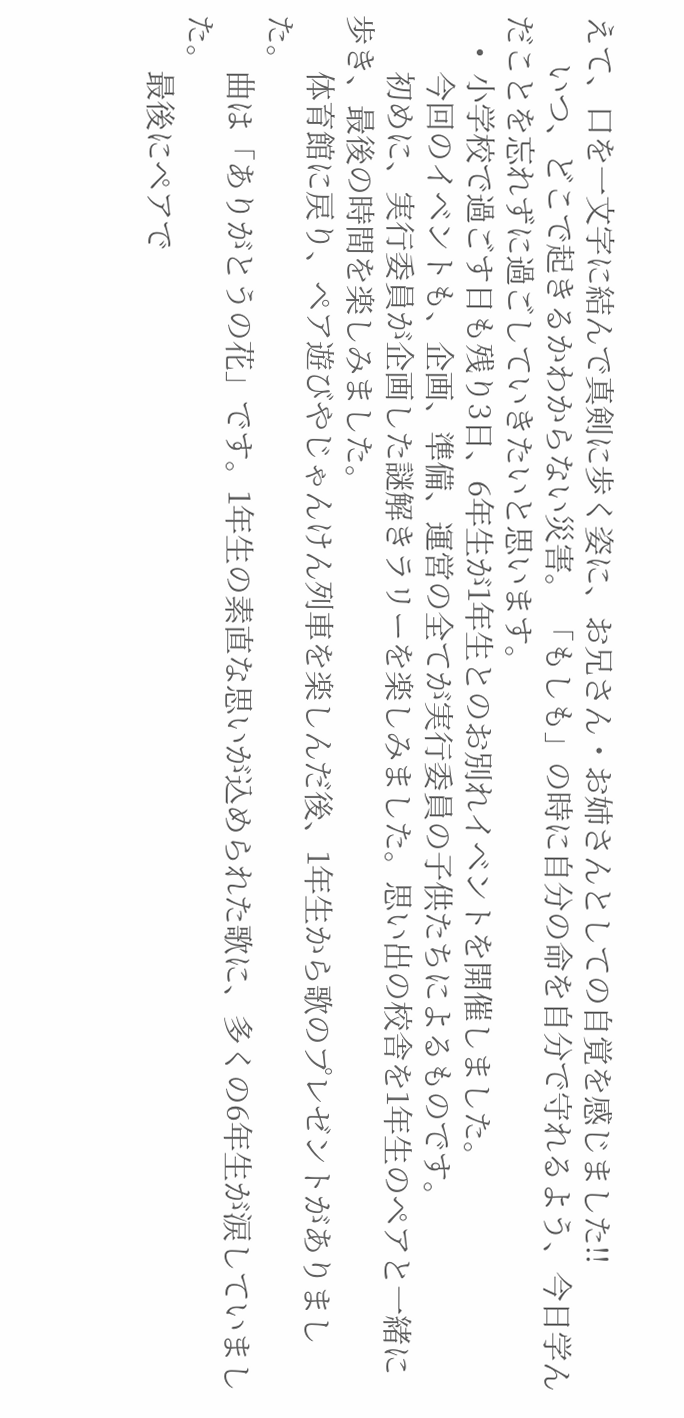えて、口を一文字に結んで真剣に歩く姿に、お兄さん・お姉さんとしての自覚を感じました!!
      いつ、どこで起きるかわからない災害。 「もしも」の時に自分の命を自分で守れるよう、今日学んだことを忘れずに過ごしていきたいと思います。
    •  小学校で過ごす日も残り3日、6年生が1年生とのお別れイベントを開催しました。
       今回のイベントも、企画、準備、運営の全てが実行委員の子供たちによるものです。
       初めに、実行委員が企画した謎解きラリーを楽しみました。思い出の校舎を1年生のペアと一緒に歩き、最後の時間を楽しみました。
       体育館に戻り、ペア遊びやじゃんけん列車を楽しんだ後、1年生から歌のプレゼントがありました。
       曲は「ありがとうの花」です。1年生の素直な思いが込められた歌に、多くの6年生が涙していました。
       最後にペアで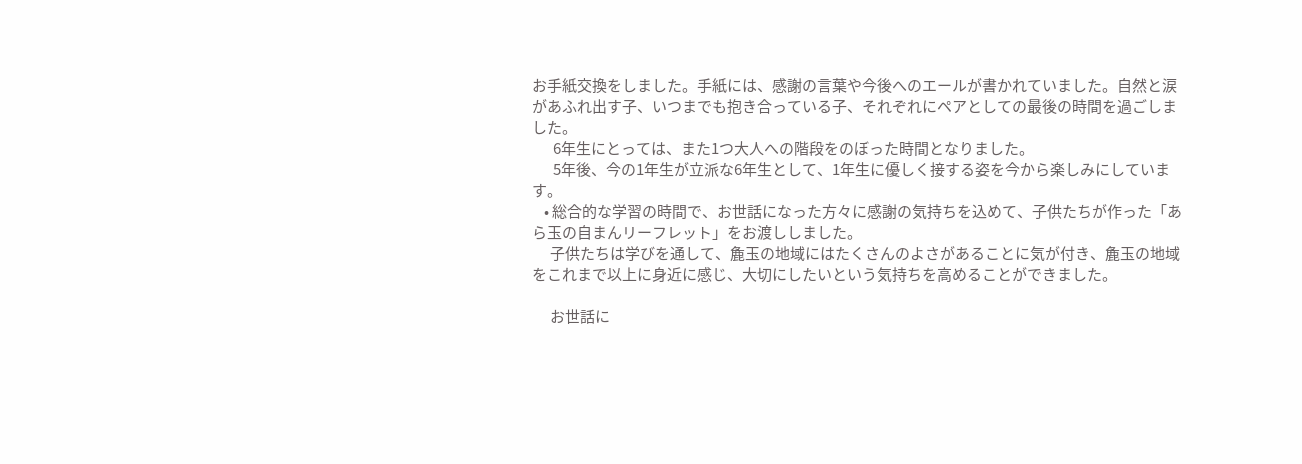お手紙交換をしました。手紙には、感謝の言葉や今後へのエールが書かれていました。自然と涙があふれ出す子、いつまでも抱き合っている子、それぞれにペアとしての最後の時間を過ごしました。
       6年生にとっては、また1つ大人への階段をのぼった時間となりました。
       5年後、今の1年生が立派な6年生として、1年生に優しく接する姿を今から楽しみにしています。
    • 総合的な学習の時間で、お世話になった方々に感謝の気持ちを込めて、子供たちが作った「あら玉の自まんリーフレット」をお渡ししました。
      子供たちは学びを通して、麁玉の地域にはたくさんのよさがあることに気が付き、麁玉の地域をこれまで以上に身近に感じ、大切にしたいという気持ちを高めることができました。

      お世話に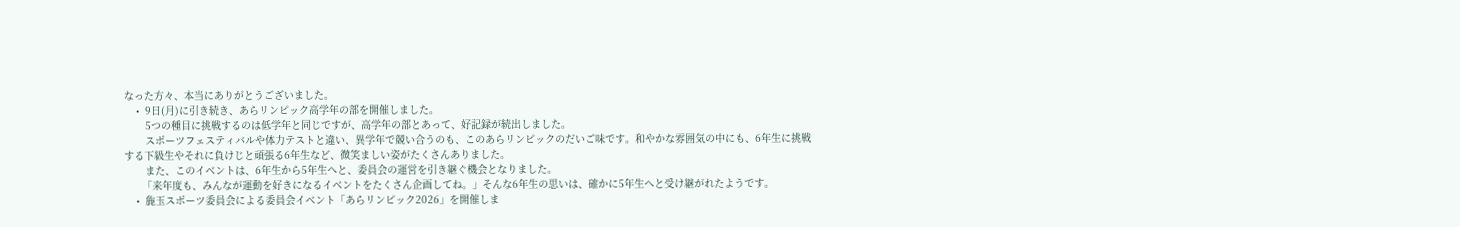なった方々、本当にありがとうございました。
    •  9日(月)に引き続き、あらリンピック高学年の部を開催しました。
       5つの種目に挑戦するのは低学年と同じですが、高学年の部とあって、好記録が続出しました。
       スポーツフェスティバルや体力テストと違い、異学年で競い合うのも、このあらリンピックのだいご味です。和やかな雰囲気の中にも、6年生に挑戦する下級生やそれに負けじと頑張る6年生など、微笑ましい姿がたくさんありました。
       また、このイベントは、6年生から5年生へと、委員会の運営を引き継ぐ機会となりました。
      「来年度も、みんなが運動を好きになるイベントをたくさん企画してね。」そんな6年生の思いは、確かに5年生へと受け継がれたようです。
    •  麁玉スポーツ委員会による委員会イベント「あらリンピック2026」を開催しま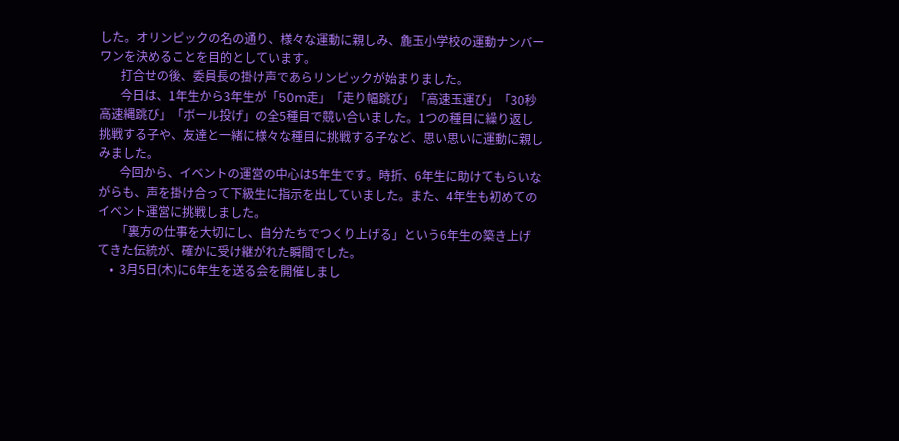した。オリンピックの名の通り、様々な運動に親しみ、麁玉小学校の運動ナンバーワンを決めることを目的としています。
       打合せの後、委員長の掛け声であらリンピックが始まりました。
       今日は、1年生から3年生が「50m走」「走り幅跳び」「高速玉運び」「30秒高速縄跳び」「ボール投げ」の全5種目で競い合いました。1つの種目に繰り返し挑戦する子や、友達と一緒に様々な種目に挑戦する子など、思い思いに運動に親しみました。
       今回から、イベントの運営の中心は5年生です。時折、6年生に助けてもらいながらも、声を掛け合って下級生に指示を出していました。また、4年生も初めてのイベント運営に挑戦しました。
      「裏方の仕事を大切にし、自分たちでつくり上げる」という6年生の築き上げてきた伝統が、確かに受け継がれた瞬間でした。
    •  3月5日(木)に6年生を送る会を開催しまし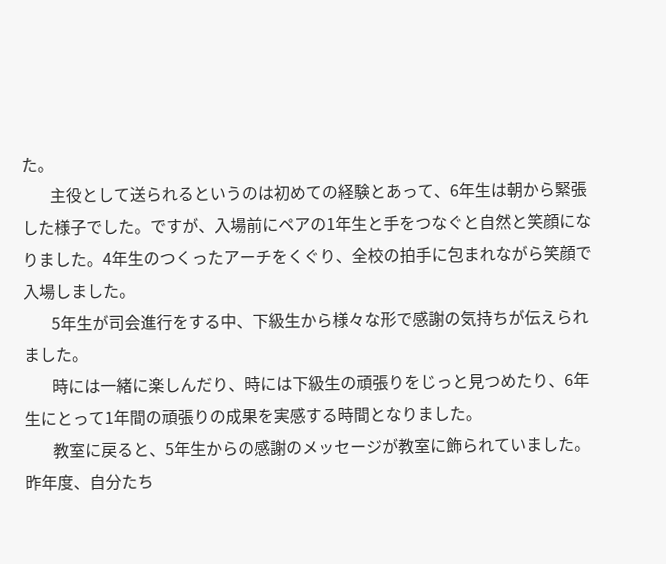た。
       主役として送られるというのは初めての経験とあって、6年生は朝から緊張した様子でした。ですが、入場前にペアの1年生と手をつなぐと自然と笑顔になりました。4年生のつくったアーチをくぐり、全校の拍手に包まれながら笑顔で入場しました。
       5年生が司会進行をする中、下級生から様々な形で感謝の気持ちが伝えられました。
       時には一緒に楽しんだり、時には下級生の頑張りをじっと見つめたり、6年生にとって1年間の頑張りの成果を実感する時間となりました。
       教室に戻ると、5年生からの感謝のメッセージが教室に飾られていました。昨年度、自分たち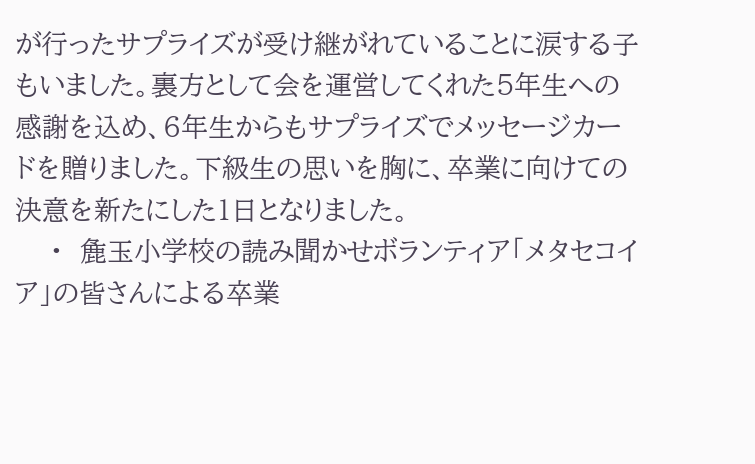が行ったサプライズが受け継がれていることに涙する子もいました。裏方として会を運営してくれた5年生への感謝を込め、6年生からもサプライズでメッセージカードを贈りました。下級生の思いを胸に、卒業に向けての決意を新たにした1日となりました。
    •  麁玉小学校の読み聞かせボランティア「メタセコイア」の皆さんによる卒業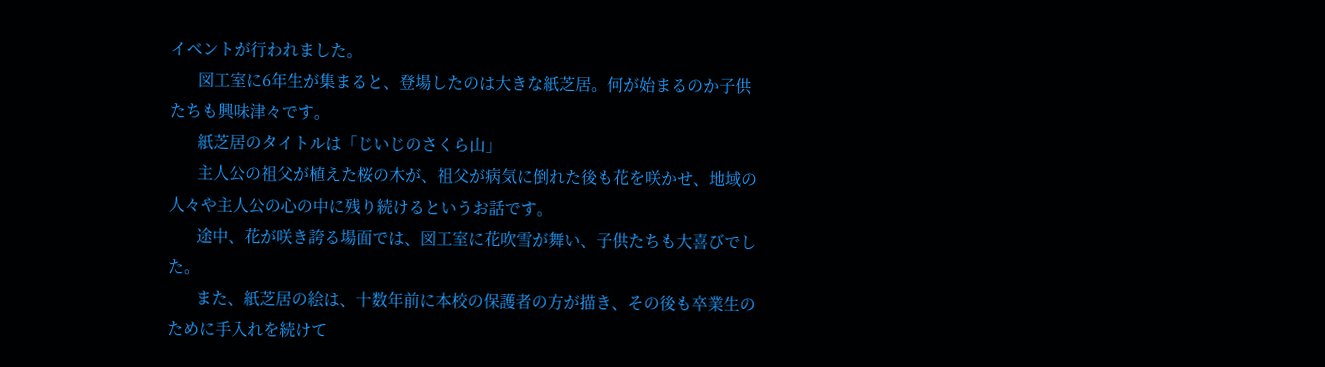イベントが行われました。
       図工室に6年生が集まると、登場したのは大きな紙芝居。何が始まるのか子供たちも興味津々です。
       紙芝居のタイトルは「じいじのさくら山」
       主人公の祖父が植えた桜の木が、祖父が病気に倒れた後も花を咲かせ、地域の人々や主人公の心の中に残り続けるというお話です。
       途中、花が咲き誇る場面では、図工室に花吹雪が舞い、子供たちも大喜びでした。
       また、紙芝居の絵は、十数年前に本校の保護者の方が描き、その後も卒業生のために手入れを続けて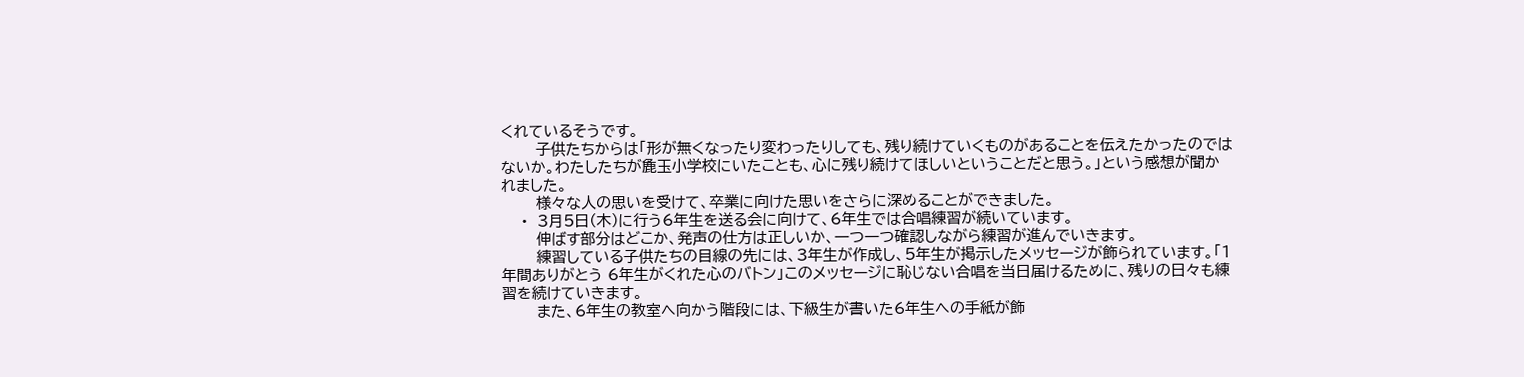くれているそうです。
       子供たちからは「形が無くなったり変わったりしても、残り続けていくものがあることを伝えたかったのではないか。わたしたちが麁玉小学校にいたことも、心に残り続けてほしいということだと思う。」という感想が聞かれました。
       様々な人の思いを受けて、卒業に向けた思いをさらに深めることができました。
    •  3月5日(木)に行う6年生を送る会に向けて、6年生では合唱練習が続いています。
       伸ばす部分はどこか、発声の仕方は正しいか、一つ一つ確認しながら練習が進んでいきます。
       練習している子供たちの目線の先には、3年生が作成し、5年生が掲示したメッセージが飾られています。「1年間ありがとう 6年生がくれた心のバトン」このメッセージに恥じない合唱を当日届けるために、残りの日々も練習を続けていきます。
       また、6年生の教室へ向かう階段には、下級生が書いた6年生への手紙が飾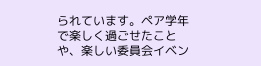られています。ペア学年で楽しく過ごせたことや、楽しい委員会イベン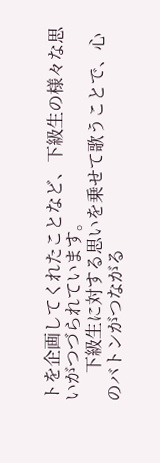トを企画してくれたことなど、下級生の様々な思いがつづられています。
       下級生に対する思いを乗せて歌うことで、心のバトンがつながる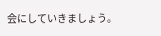会にしていきましょう。